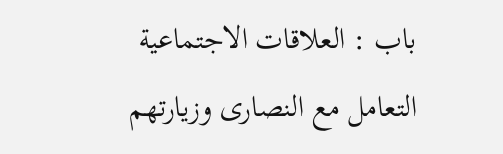باب : العلاقات الاجتماعية
التعامل مع النصارى وزيارتهم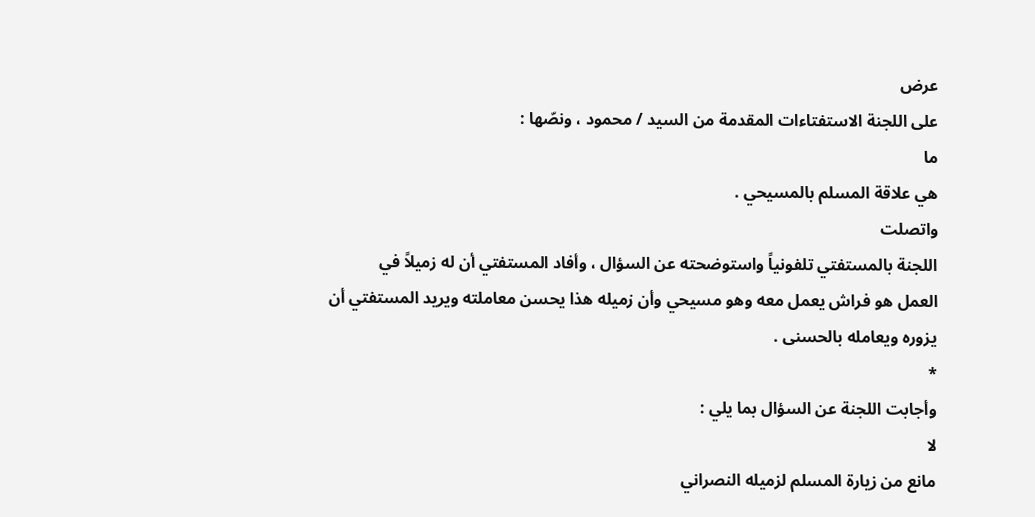عرض
على اللجنة الاستفتاءات المقدمة من السيد / محمود ، ونصّها :
ما
هي علاقة المسلم بالمسيحي .
واتصلت
اللجنة بالمستفتي تلفونياً واستوضحته عن السؤال ، وأفاد المستفتي أن له زميلاً في
العمل هو فراش يعمل معه وهو مسيحي وأن زميله هذا يحسن معاملته ويريد المستفتي أن
يزوره ويعامله بالحسنى .
*
وأجابت اللجنة عن السؤال بما يلي :
لا
مانع من زيارة المسلم لزميله النصراني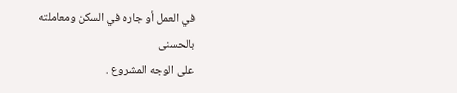في العمل أو جاره في السكن ومعاملته بالحسنى
على الوجه المشروع .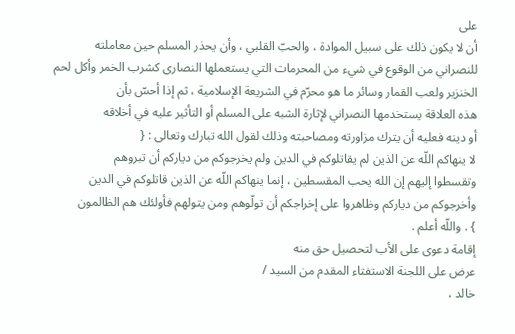على
أن لا يكون ذلك على سبيل الموادة ، والحبّ القلبي ، وأن يحذر المسلم حين معاملته
للنصراني من الوقوع في شيء من المحرمات التي يستعملها النصارى كشرب الخمر وأكل لحم
الخنزير ولعب القمار وسائر ما هو محرّم في الشريعة الإسلامية ، ثم إذا أحسّ بأن
هذه العلاقة يستخدمها النصراني لإثارة الشبه على المسلم أو التأثير عليه في أخلاقه
أو دينه فعليه أن يترك مزاورته ومصاحبته وذلك لقول الله تبارك وتعالى : {
لا ينهاكم اللّه عن الذين لم يقاتلوكم في الدين ولم يخرجوكم من دياركم أن تبروهم
وتقسطوا إليهم إن الله يحب المقسطين ، إنما ينهاكم اللّه عن الذين قاتلوكم في الدين
وأخرجوكم من دياركم وظاهروا على إخراجكم أن تولّوهم ومن يتولهم فأولئك هم الظالمون
} . واللّه أعلم .
إقامة دعوى على الأب لتحصيل حق منه
عرض على اللجنة الاستفتاء المقدم من السيد /
خالد ،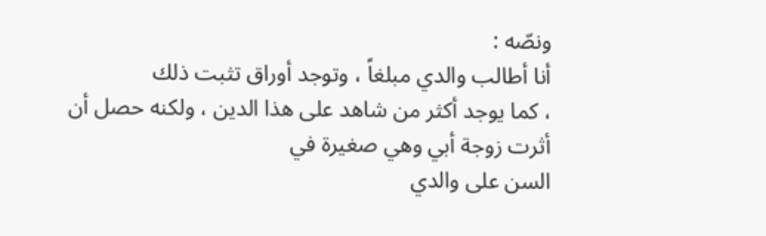ونصّه :
أنا أطالب والدي مبلغاً ، وتوجد أوراق تثبت ذلك
، كما يوجد أكثر من شاهد على هذا الدين ، ولكنه حصل أن أثرت زوجة أبي وهي صغيرة في
السن على والدي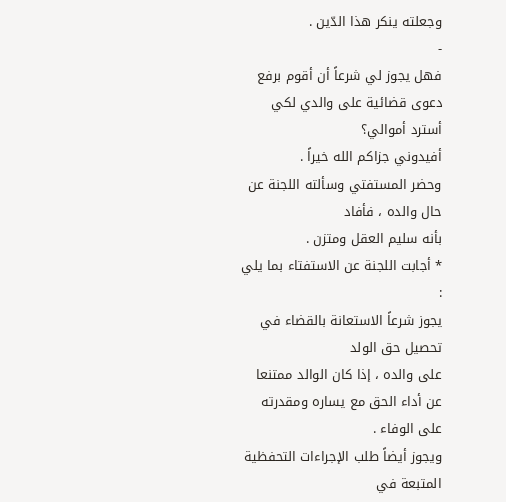وجعلته ينكر هذا الدّين .
-
فهل يجوز لي شرعاً أن أقوم برفع دعوى قضائية على والدي لكي أسترد أموالي؟
أفيدوني جزاكم الله خيراً .
وحضر المستفتي وسألته اللجنة عن حال والده ، فأفاد
بأنه سليم العقل ومتزن .
* أجابت اللجنة عن الاستفتاء بما يلي :
يجوز شرعاً الاستعانة بالقضاء في تحصيل حق الولد
على والده ، إذا كان الوالد ممتنعا عن أداء الحق مع يساره ومقدرته على الوفاء .
ويجوز أيضاً طلب الإجراءات التحفظية المتبعة في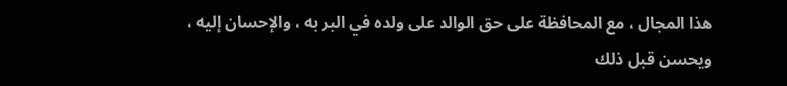هذا المجال ، مع المحافظة على حق الوالد على ولده في البر به ، والإحسان إليه ،
ويحسن قبل ذلك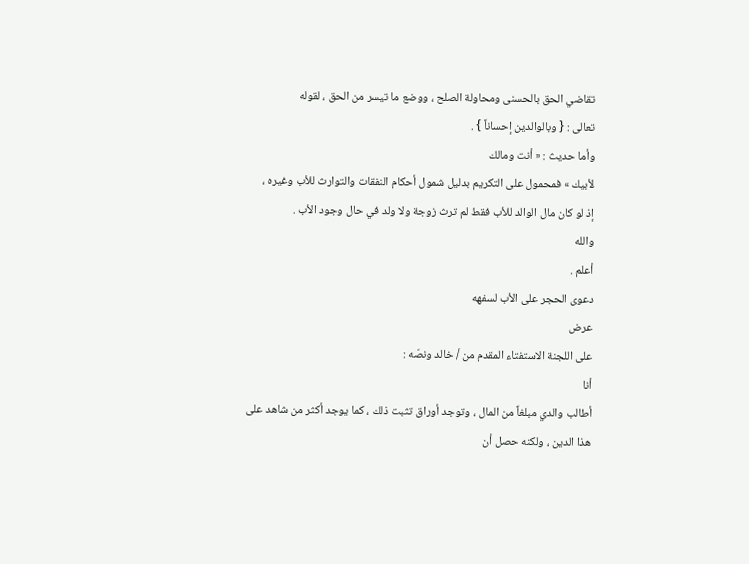تقاضي الحق بالحسنى ومحاولة الصلح ، ووضع ما تيسر من الحق ، لقوله
تعالى : { وبالوالدين إحساناً } .
وأما حديث : « أنت ومالك
لأبيك » فمحمول على التكريم بدليل شمول أحكام النفقات والتوارث للأب وغيره ،
إذ لو كان مال الوالد للأب فقط لم ترث زوجة ولا ولد في حال وجود الأب .
والله
أعلم .
دعوى الحجر على الأب لسفهه
عرض
على اللجنة الاستفتاء المقدم من / خالد ونصّه :
أنا
أطالب والدي مبلغاً من المال ، وتوجد أوراق تثبت ذلك ، كما يوجد أكثر من شاهد على
هذا الدين ، ولكنه حصل أن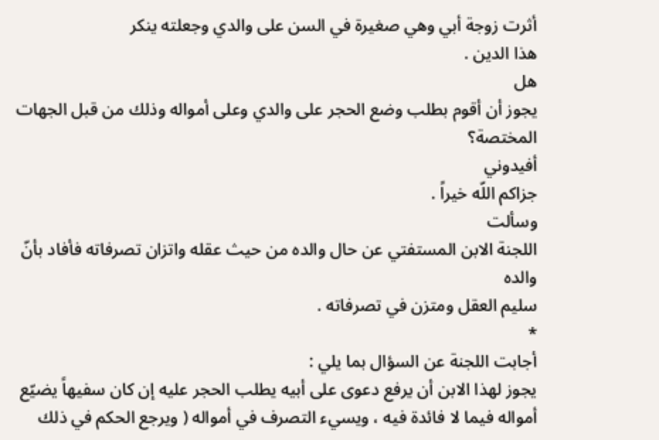أثرت زوجة أبي وهي صغيرة في السن على والدي وجعلته ينكر
هذا الدين .
هل
يجوز أن أقوم بطلب وضع الحجر على والدي وعلى أمواله وذلك من قبل الجهات المختصة؟
أفيدوني
جزاكم اللّه خيراً .
وسألت
اللجنة الابن المستفتي عن حال والده من حيث عقله واتزان تصرفاته فأفاد بأنّ والده
سليم العقل ومتزن في تصرفاته .
*
أجابت اللجنة عن السؤال بما يلي :
يجوز لهذا الابن أن يرفع دعوى على أبيه يطلب الحجر عليه إن كان سفيهاً يضيّع أمواله فيما لا فائدة فيه ، ويسيء التصرف في أمواله ( ويرجع الحكم في ذلك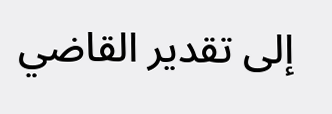إلى تقدير القاضي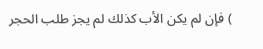) فإن لم يكن الأب كذلك لم يجز طلب الحجر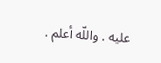عليه . واللّه أعلم .